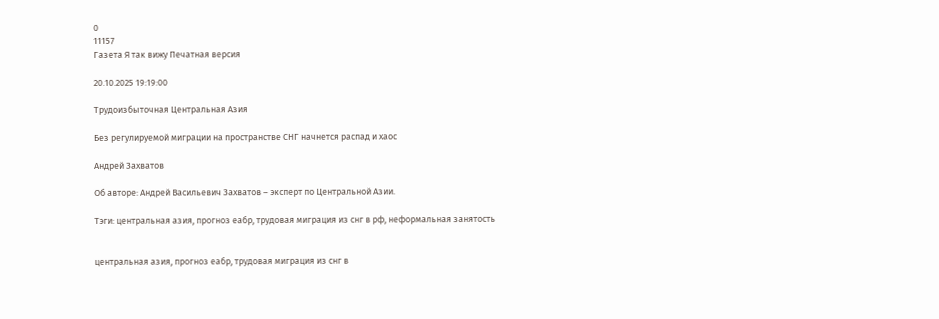0
11157
Газета Я так вижу Печатная версия

20.10.2025 19:19:00

Трудоизбыточная Центральная Азия

Без регулируемой миграции на пространстве СНГ начнется распад и хаос

Андрей Захватов

Об авторе: Андрей Васильевич Захватов – эксперт по Центральной Азии.

Тэги: центральная азия, прогноз еабр, трудовая миграция из снг в рф, неформальная занятость


центральная азия, прогноз еабр, трудовая миграция из снг в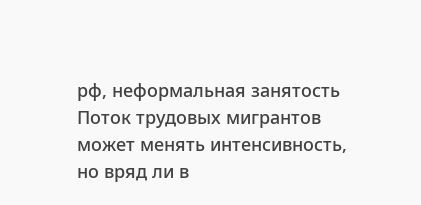рф, неформальная занятость Поток трудовых мигрантов может менять интенсивность, но вряд ли в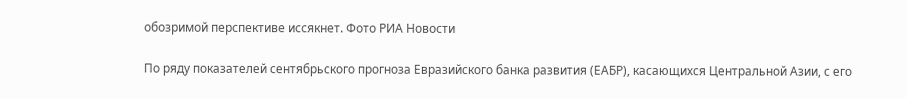обозримой перспективе иссякнет. Фото РИА Новости

По ряду показателей сентябрьского прогноза Евразийского банка развития (ЕАБР), касающихся Центральной Азии, с его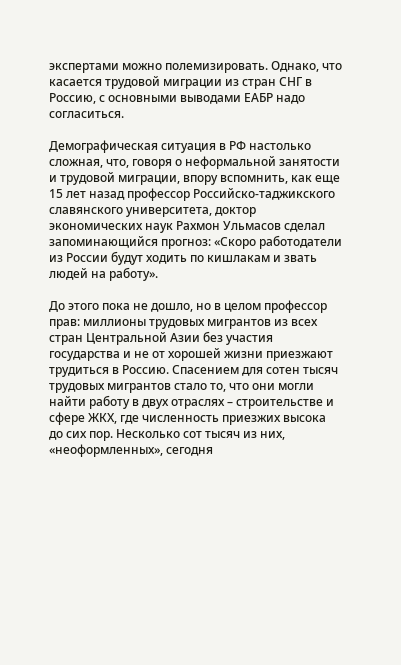экспертами можно полемизировать. Однако, что касается трудовой миграции из стран СНГ в Россию, с основными выводами ЕАБР надо согласиться.

Демографическая ситуация в РФ настолько сложная, что, говоря о неформальной занятости и трудовой миграции, впору вспомнить, как еще 15 лет назад профессор Российско-таджикского славянского университета, доктор экономических наук Рахмон Ульмасов сделал запоминающийся прогноз: «Скоро работодатели из России будут ходить по кишлакам и звать людей на работу».

До этого пока не дошло, но в целом профессор прав: миллионы трудовых мигрантов из всех стран Центральной Азии без участия государства и не от хорошей жизни приезжают трудиться в Россию. Спасением для сотен тысяч трудовых мигрантов стало то, что они могли найти работу в двух отраслях – строительстве и сфере ЖКХ, где численность приезжих высока до сих пор. Несколько сот тысяч из них, «неоформленных», сегодня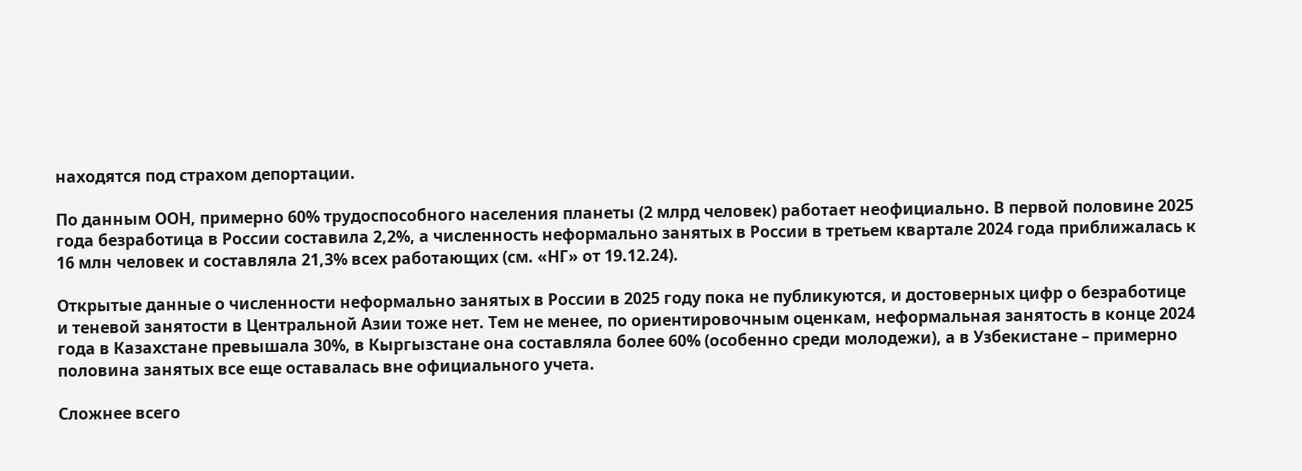находятся под страхом депортации.

По данным ООН, примерно 60% трудоспособного населения планеты (2 млрд человек) работает неофициально. В первой половине 2025 года безработица в России составила 2,2%, а численность неформально занятых в России в третьем квартале 2024 года приближалась к 16 млн человек и составляла 21,3% всех работающих (см. «НГ» от 19.12.24).

Открытые данные о численности неформально занятых в России в 2025 году пока не публикуются, и достоверных цифр о безработице и теневой занятости в Центральной Азии тоже нет. Тем не менее, по ориентировочным оценкам, неформальная занятость в конце 2024 года в Казахстане превышала 30%, в Кыргызстане она составляла более 60% (особенно среди молодежи), а в Узбекистане – примерно половина занятых все еще оставалась вне официального учета.

Сложнее всего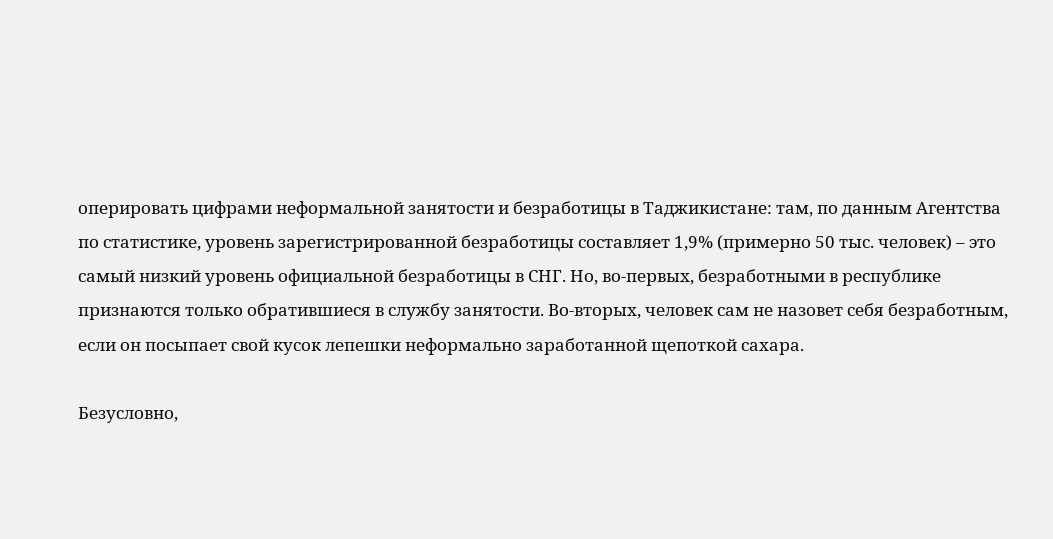оперировать цифрами неформальной занятости и безработицы в Таджикистане: там, по данным Агентства по статистике, уровень зарегистрированной безработицы составляет 1,9% (примерно 50 тыс. человек) – это самый низкий уровень официальной безработицы в СНГ. Но, во-первых, безработными в республике признаются только обратившиеся в службу занятости. Во-вторых, человек сам не назовет себя безработным, если он посыпает свой кусок лепешки неформально заработанной щепоткой сахара.

Безусловно,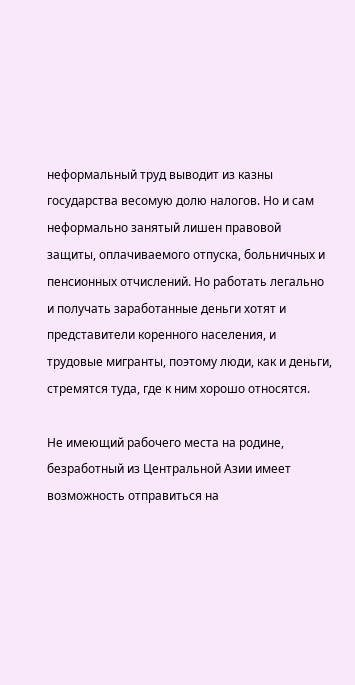неформальный труд выводит из казны государства весомую долю налогов. Но и сам неформально занятый лишен правовой защиты, оплачиваемого отпуска, больничных и пенсионных отчислений. Но работать легально и получать заработанные деньги хотят и представители коренного населения, и трудовые мигранты, поэтому люди, как и деньги, стремятся туда, где к ним хорошо относятся.

Не имеющий рабочего места на родине, безработный из Центральной Азии имеет возможность отправиться на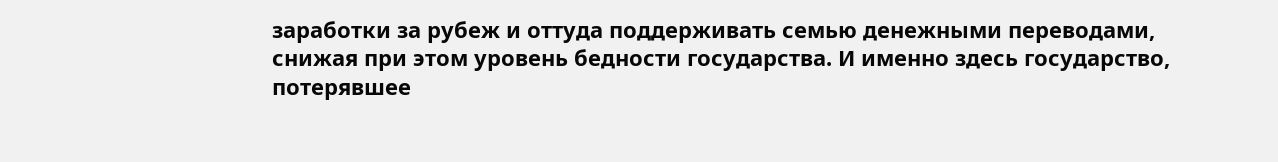заработки за рубеж и оттуда поддерживать семью денежными переводами, снижая при этом уровень бедности государства. И именно здесь государство, потерявшее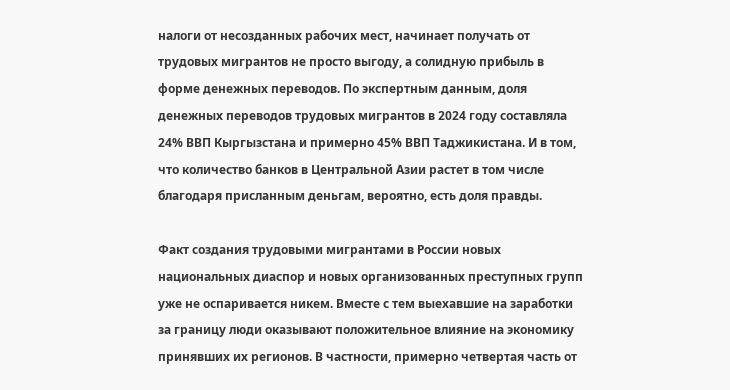налоги от несозданных рабочих мест, начинает получать от трудовых мигрантов не просто выгоду, а солидную прибыль в форме денежных переводов. По экспертным данным, доля денежных переводов трудовых мигрантов в 2024 году составляла 24% ВВП Кыргызстана и примерно 45% ВВП Таджикистана. И в том, что количество банков в Центральной Азии растет в том числе благодаря присланным деньгам, вероятно, есть доля правды.

Факт создания трудовыми мигрантами в России новых национальных диаспор и новых организованных преступных групп уже не оспаривается никем. Вместе с тем выехавшие на заработки за границу люди оказывают положительное влияние на экономику принявших их регионов. В частности, примерно четвертая часть от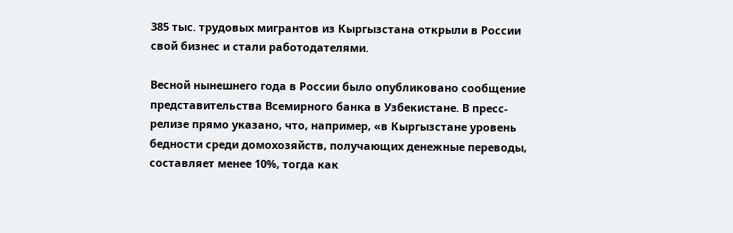385 тыс. трудовых мигрантов из Кыргызстана открыли в России свой бизнес и стали работодателями.

Весной нынешнего года в России было опубликовано сообщение представительства Всемирного банка в Узбекистане. В пресс-релизе прямо указано, что, например, «в Кыргызстане уровень бедности среди домохозяйств, получающих денежные переводы, составляет менее 10%, тогда как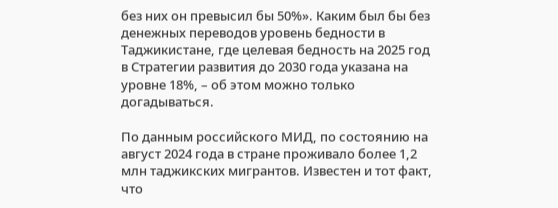без них он превысил бы 50%». Каким был бы без денежных переводов уровень бедности в Таджикистане, где целевая бедность на 2025 год в Стратегии развития до 2030 года указана на уровне 18%, – об этом можно только догадываться.

По данным российского МИД, по состоянию на август 2024 года в стране проживало более 1,2 млн таджикских мигрантов. Известен и тот факт, что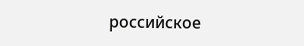российское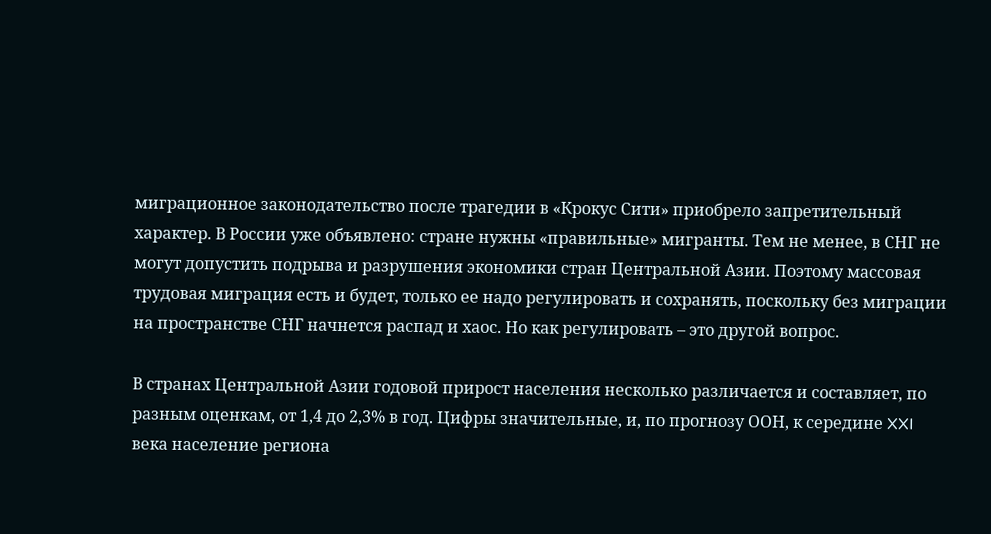миграционное законодательство после трагедии в «Крокус Сити» приобрело запретительный характер. В России уже объявлено: стране нужны «правильные» мигранты. Тем не менее, в СНГ не могут допустить подрыва и разрушения экономики стран Центральной Азии. Поэтому массовая трудовая миграция есть и будет, только ее надо регулировать и сохранять, поскольку без миграции на пространстве СНГ начнется распад и хаос. Но как регулировать – это другой вопрос.

В странах Центральной Азии годовой прирост населения несколько различается и составляет, по разным оценкам, от 1,4 до 2,3% в год. Цифры значительные, и, по прогнозу ООН, к середине XXI века население региона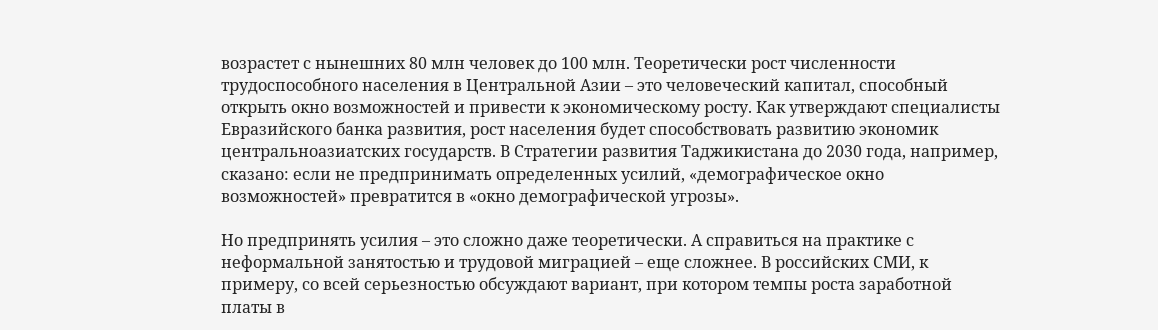возрастет с нынешних 80 млн человек до 100 млн. Теоретически рост численности трудоспособного населения в Центральной Азии – это человеческий капитал, способный открыть окно возможностей и привести к экономическому росту. Как утверждают специалисты Евразийского банка развития, рост населения будет способствовать развитию экономик центральноазиатских государств. В Стратегии развития Таджикистана до 2030 года, например, сказано: если не предпринимать определенных усилий, «демографическое окно возможностей» превратится в «окно демографической угрозы».

Но предпринять усилия – это сложно даже теоретически. А справиться на практике с неформальной занятостью и трудовой миграцией – еще сложнее. В российских СМИ, к примеру, со всей серьезностью обсуждают вариант, при котором темпы роста заработной платы в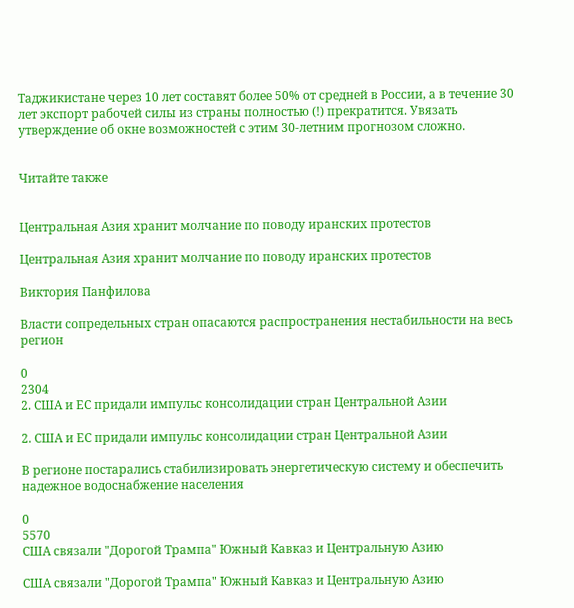Таджикистане через 10 лет составят более 50% от средней в России, а в течение 30 лет экспорт рабочей силы из страны полностью (!) прекратится. Увязать утверждение об окне возможностей с этим 30-летним прогнозом сложно.


Читайте также


Центральная Азия хранит молчание по поводу иранских протестов

Центральная Азия хранит молчание по поводу иранских протестов

Виктория Панфилова

Власти сопредельных стран опасаются распространения нестабильности на весь регион

0
2304
2. США и ЕС придали импульс консолидации стран Центральной Азии

2. США и ЕС придали импульс консолидации стран Центральной Азии

В регионе постарались стабилизировать энергетическую систему и обеспечить надежное водоснабжение населения

0
5570
США связали "Дорогой Трампа" Южный Кавказ и Центральную Азию

США связали "Дорогой Трампа" Южный Кавказ и Центральную Азию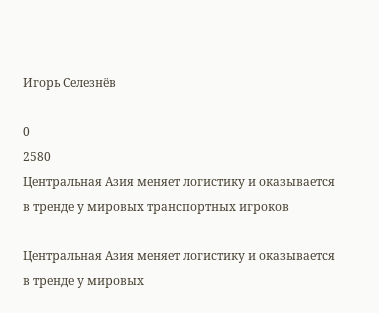Игорь Селезнёв

0
2580
Центральная Азия меняет логистику и оказывается в тренде у мировых транспортных игроков

Центральная Азия меняет логистику и оказывается в тренде у мировых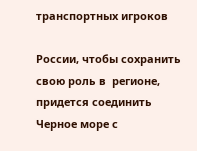транспортных игроков

России, чтобы сохранить свою роль в  регионе, придется соединить Черное море с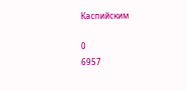Каспийским

0
6957